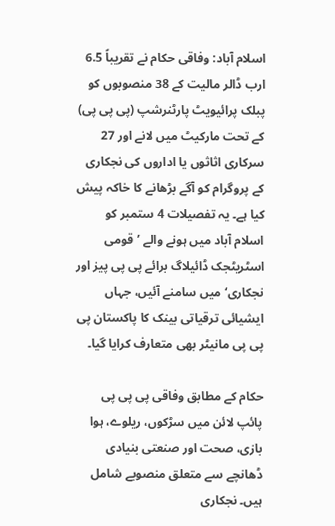اسلام آباد: وفاقی حکام نے تقریباً 6.5 ارب ڈالر مالیت کے 38 منصوبوں کو پبلک پرائیویٹ پارٹنرشپ (پی پی پی) کے تحت مارکیٹ میں لانے اور 27 سرکاری اثاثوں یا اداروں کی نجکاری کے پروگرام کو آگے بڑھانے کا خاکہ پیش کیا ہے۔ یہ تفصیلات 4 ستمبر کو اسلام آباد میں ہونے والے ’قومی اسٹریٹجک ڈائیلاگ برائے پی پی پیز اور نجکاری‘ میں سامنے آئیں، جہاں ایشیائی ترقیاتی بینک کا پاکستان پی پی پی مانیٹر بھی متعارف کرایا گیا۔

حکام کے مطابق وفاقی پی پی پی پائپ لائن میں سڑکوں، ریلوے، ہوا بازی، صحت اور صنعتی بنیادی ڈھانچے سے متعلق منصوبے شامل ہیں۔ نجکاری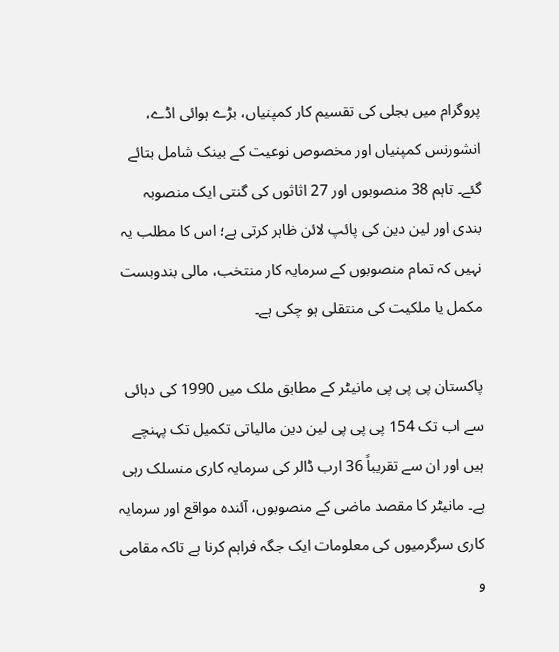پروگرام میں بجلی کی تقسیم کار کمپنیاں، بڑے ہوائی اڈے، انشورنس کمپنیاں اور مخصوص نوعیت کے بینک شامل بتائے گئے۔ تاہم 38 منصوبوں اور 27 اثاثوں کی گنتی ایک منصوبہ بندی اور لین دین کی پائپ لائن ظاہر کرتی ہے؛ اس کا مطلب یہ نہیں کہ تمام منصوبوں کے سرمایہ کار منتخب، مالی بندوبست مکمل یا ملکیت کی منتقلی ہو چکی ہے۔

پاکستان پی پی پی مانیٹر کے مطابق ملک میں 1990 کی دہائی سے اب تک 154 پی پی پی لین دین مالیاتی تکمیل تک پہنچے ہیں اور ان سے تقریباً 36 ارب ڈالر کی سرمایہ کاری منسلک رہی ہے۔ مانیٹر کا مقصد ماضی کے منصوبوں، آئندہ مواقع اور سرمایہ کاری سرگرمیوں کی معلومات ایک جگہ فراہم کرنا ہے تاکہ مقامی و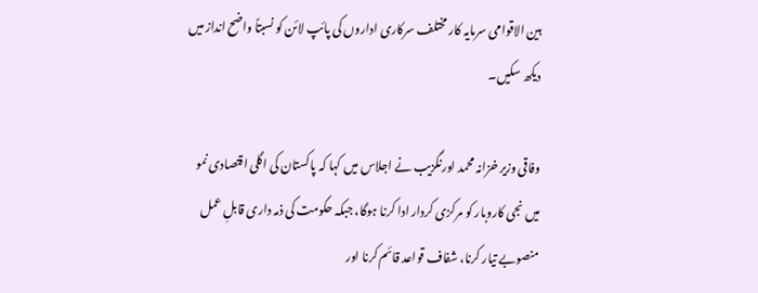بین الاقوامی سرمایہ کار مختلف سرکاری اداروں کی پائپ لائن کو نسبتاً واضح انداز میں دیکھ سکیں۔

وفاقی وزیر خزانہ محمد اورنگزیب نے اجلاس میں کہا کہ پاکستان کی اگلی اقتصادی نمو میں نجی کاروبار کو مرکزی کردار ادا کرنا ہوگا، جبکہ حکومت کی ذمہ داری قابلِ عمل منصوبے تیار کرنا، شفاف قواعد قائم کرنا اور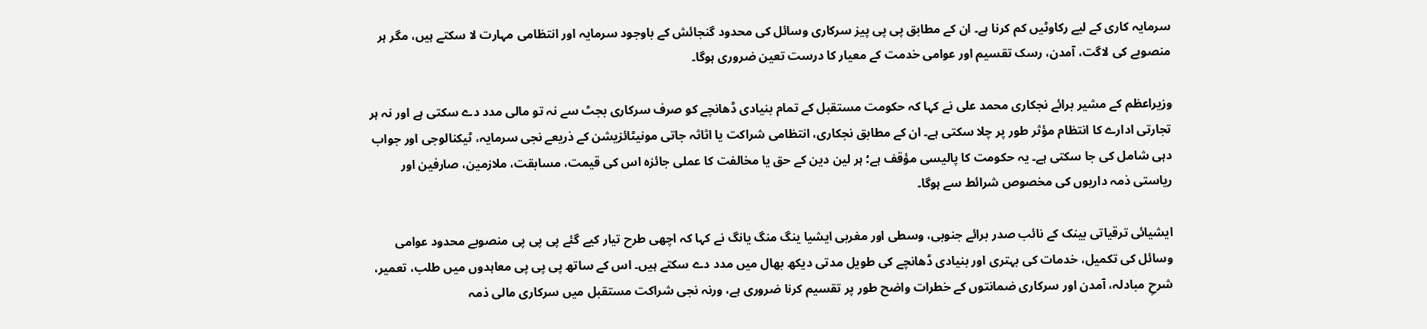سرمایہ کاری کے لیے رکاوٹیں کم کرنا ہے۔ ان کے مطابق پی پی پیز سرکاری وسائل کی محدود گنجائش کے باوجود سرمایہ اور انتظامی مہارت لا سکتے ہیں، مگر ہر منصوبے کی لاگت، آمدن، رسک تقسیم اور عوامی خدمت کے معیار کا درست تعین ضروری ہوگا۔

وزیراعظم کے مشیر برائے نجکاری محمد علی نے کہا کہ حکومت مستقبل کے تمام بنیادی ڈھانچے کو صرف سرکاری بجٹ سے نہ تو مالی مدد دے سکتی ہے اور نہ ہر تجارتی ادارے کا انتظام مؤثر طور پر چلا سکتی ہے۔ ان کے مطابق نجکاری، انتظامی شراکت یا اثاثہ جاتی مونیٹائزیشن کے ذریعے نجی سرمایہ، ٹیکنالوجی اور جواب دہی شامل کی جا سکتی ہے۔ یہ حکومت کا پالیسی مؤقف ہے؛ ہر لین دین کے حق یا مخالفت کا عملی جائزہ اس کی قیمت، مسابقت، ملازمین، صارفین اور ریاستی ذمہ داریوں کی مخصوص شرائط سے ہوگا۔

ایشیائی ترقیاتی بینک کے نائب صدر برائے جنوبی، وسطی اور مغربی ایشیا ینگ منگ یانگ نے کہا کہ اچھی طرح تیار کیے گئے پی پی پی منصوبے محدود عوامی وسائل کی تکمیل، خدمات کی بہتری اور بنیادی ڈھانچے کی طویل مدتی دیکھ بھال میں مدد دے سکتے ہیں۔ اس کے ساتھ پی پی پی معاہدوں میں طلب، تعمیر، شرحِ مبادلہ، آمدن اور سرکاری ضمانتوں کے خطرات واضح طور پر تقسیم کرنا ضروری ہے، ورنہ نجی شراکت مستقبل میں سرکاری مالی ذمہ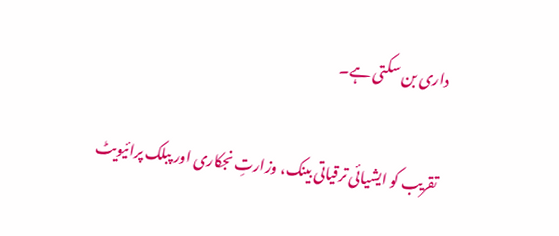داری بن سکتی ہے۔

تقریب کو ایشیائی ترقیاتی بینک، وزارتِ نجکاری اور پبلک پرائیویٹ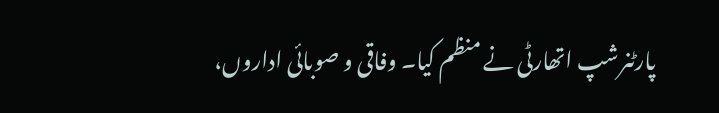پارٹنرشپ اتھارٹی نے منظم کیا۔ وفاقی و صوبائی اداروں،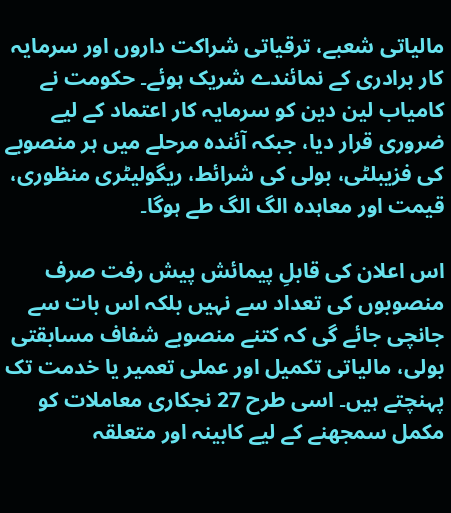مالیاتی شعبے، ترقیاتی شراکت داروں اور سرمایہ کار برادری کے نمائندے شریک ہوئے۔ حکومت نے کامیاب لین دین کو سرمایہ کار اعتماد کے لیے ضروری قرار دیا، جبکہ آئندہ مرحلے میں ہر منصوبے کی فزیبلٹی، بولی کی شرائط، ریگولیٹری منظوری، قیمت اور معاہدہ الگ الگ طے ہوگا۔

اس اعلان کی قابلِ پیمائش پیش رفت صرف منصوبوں کی تعداد سے نہیں بلکہ اس بات سے جانچی جائے گی کہ کتنے منصوبے شفاف مسابقتی بولی، مالیاتی تکمیل اور عملی تعمیر یا خدمت تک پہنچتے ہیں۔ اسی طرح 27 نجکاری معاملات کو مکمل سمجھنے کے لیے کابینہ اور متعلقہ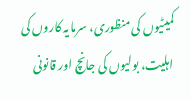کمیٹیوں کی منظوری، سرمایہ کاروں کی اہلیت، بولیوں کی جانچ اور قانونی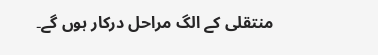منتقلی کے الگ مراحل درکار ہوں گے۔